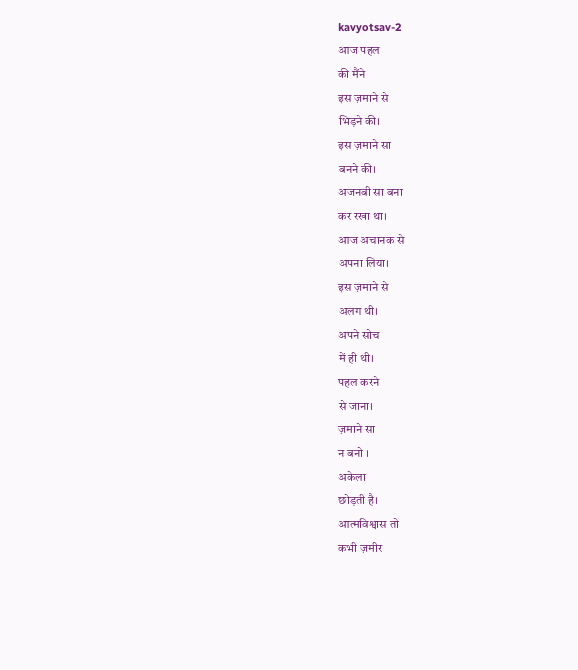kavyotsav-2
आज पहल
की मैंने
इस ज़माने से
भिड़ने की।
इस ज़माने सा
बनने की।
अजनबी सा बना
कर रखा था।
आज अचानक से
अपना लिया।
इस ज़माने से
अलग थी।
अपने सोच
में ही थी।
पहल करने
से जाना।
ज़माने सा
न बनो ।
अकेला
छोड़ती है।
आत्मविश्वास तो
कभी ज़मीर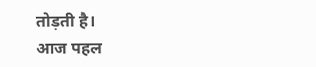तोड़ती है।
आज पहल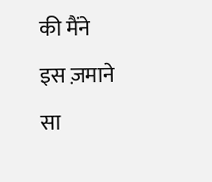की मैंने
इस ज़माने
सा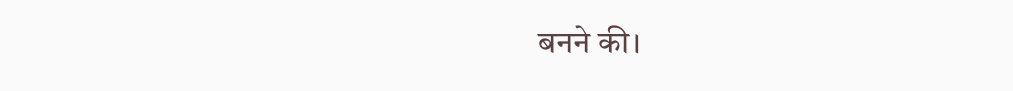बनने की।